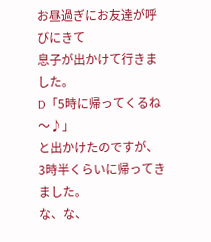お昼過ぎにお友達が呼びにきて
息子が出かけて行きました。
D「5時に帰ってくるね〜♪」
と出かけたのですが、
3時半くらいに帰ってきました。
な、な、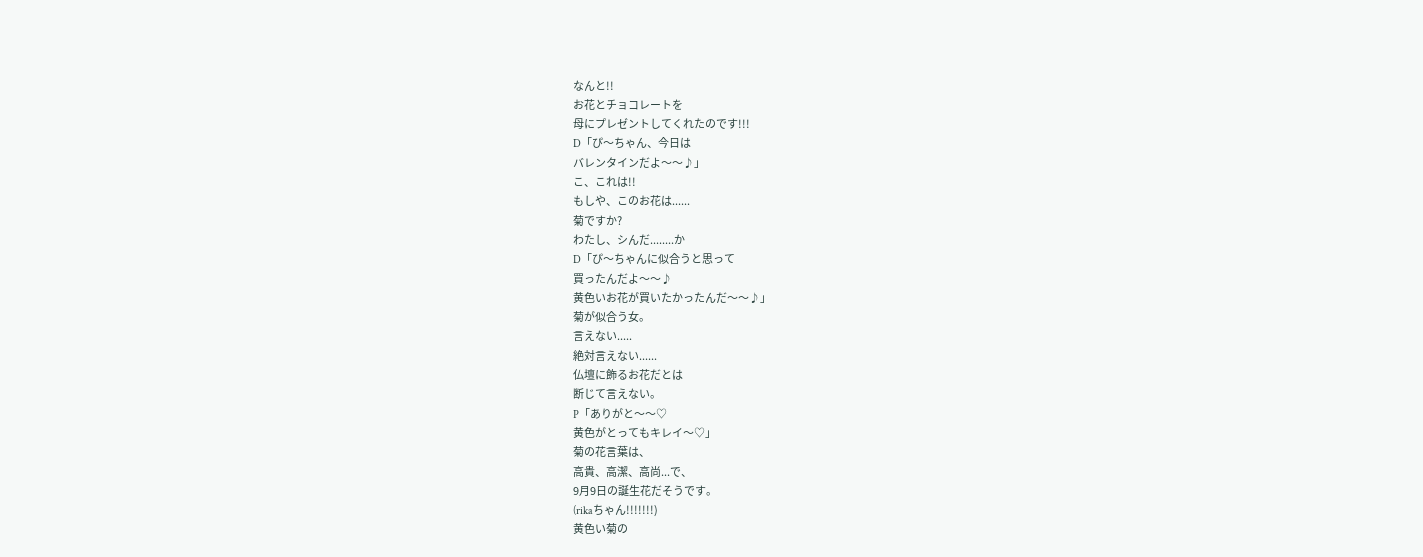なんと!!
お花とチョコレートを
母にプレゼントしてくれたのです!!!
D「ぴ〜ちゃん、今日は
バレンタインだよ〜〜♪」
こ、これは!!
もしや、このお花は......
菊ですか?
わたし、シんだ........か
D「ぴ〜ちゃんに似合うと思って
買ったんだよ〜〜♪
黄色いお花が買いたかったんだ〜〜♪」
菊が似合う女。
言えない.....
絶対言えない......
仏壇に飾るお花だとは
断じて言えない。
P「ありがと〜〜♡
黄色がとってもキレイ〜♡」
菊の花言葉は、
高貴、高潔、高尚...で、
9月9日の誕生花だそうです。
(rikaちゃん!!!!!!!)
黄色い菊の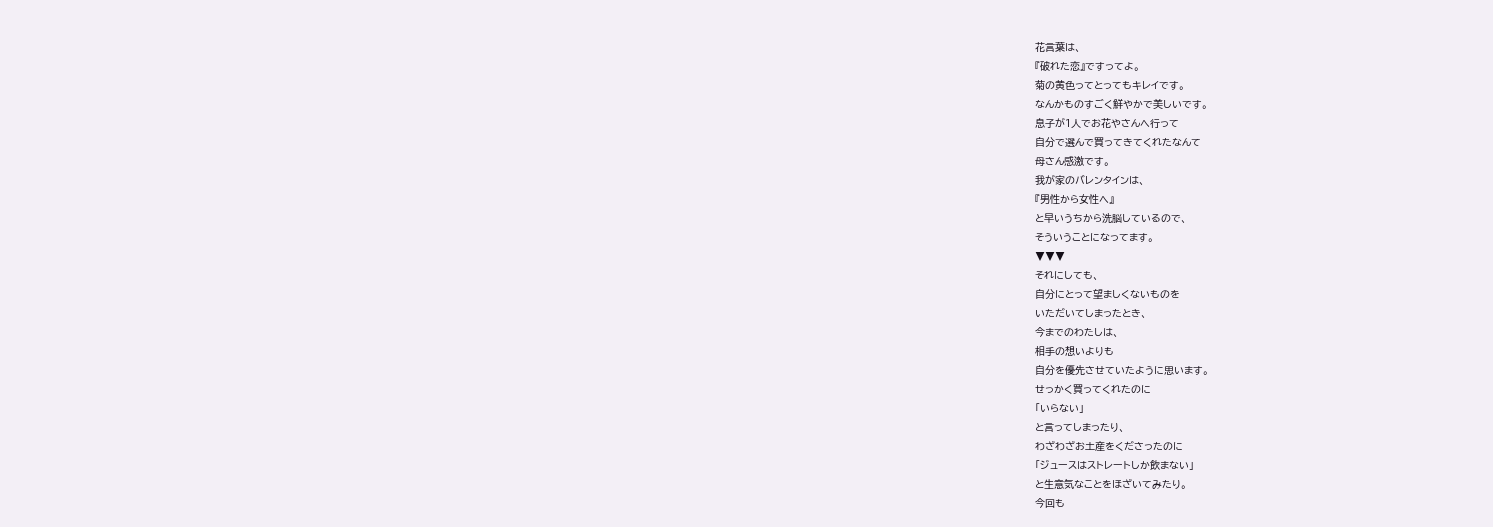花言葉は、
『破れた恋』ですってよ。
菊の黄色ってとってもキレイです。
なんかものすごく鮮やかで美しいです。
息子が1人でお花やさんへ行って
自分で選んで買ってきてくれたなんて
母さん感激です。
我が家のバレンタインは、
『男性から女性へ』
と早いうちから洗脳しているので、
そういうことになってます。
▼▼▼
それにしても、
自分にとって望ましくないものを
いただいてしまったとき、
今までのわたしは、
相手の想いよりも
自分を優先させていたように思います。
せっかく買ってくれたのに
「いらない」
と言ってしまったり、
わざわざお土産をくださったのに
「ジュースはストレートしか飲まない」
と生意気なことをほざいてみたり。
今回も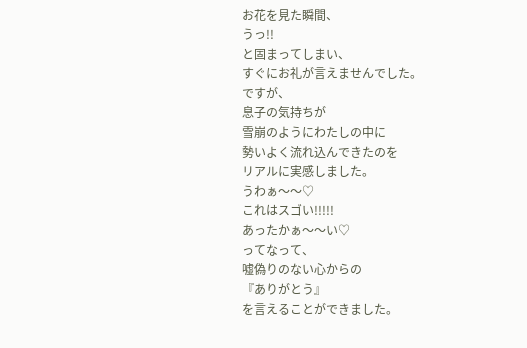お花を見た瞬間、
うっ!!
と固まってしまい、
すぐにお礼が言えませんでした。
ですが、
息子の気持ちが
雪崩のようにわたしの中に
勢いよく流れ込んできたのを
リアルに実感しました。
うわぁ〜〜♡
これはスゴい!!!!!
あったかぁ〜〜い♡
ってなって、
嘘偽りのない心からの
『ありがとう』
を言えることができました。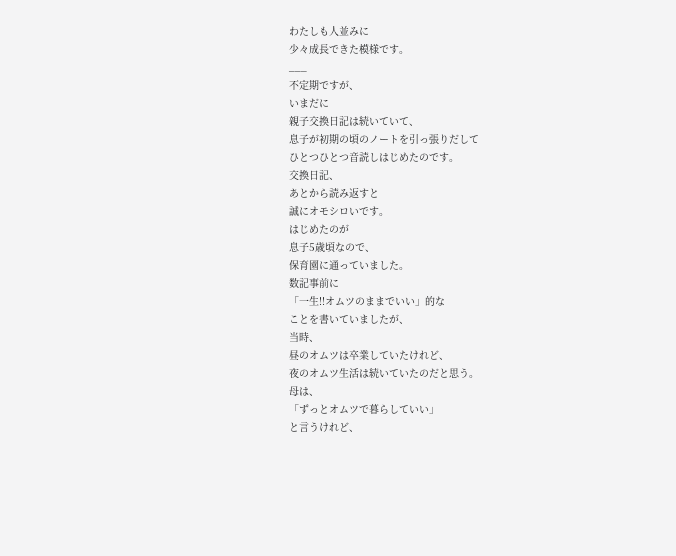わたしも人並みに
少々成長できた模様です。
___
不定期ですが、
いまだに
親子交換日記は続いていて、
息子が初期の頃のノートを引っ張りだして
ひとつひとつ音読しはじめたのです。
交換日記、
あとから読み返すと
誠にオモシロいです。
はじめたのが
息子5歳頃なので、
保育園に通っていました。
数記事前に
「一生!!オムツのままでいい」的な
ことを書いていましたが、
当時、
昼のオムツは卒業していたけれど、
夜のオムツ生活は続いていたのだと思う。
母は、
「ずっとオムツで暮らしていい」
と言うけれど、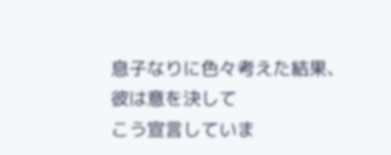息子なりに色々考えた結果、
彼は意を決して
こう宣言していま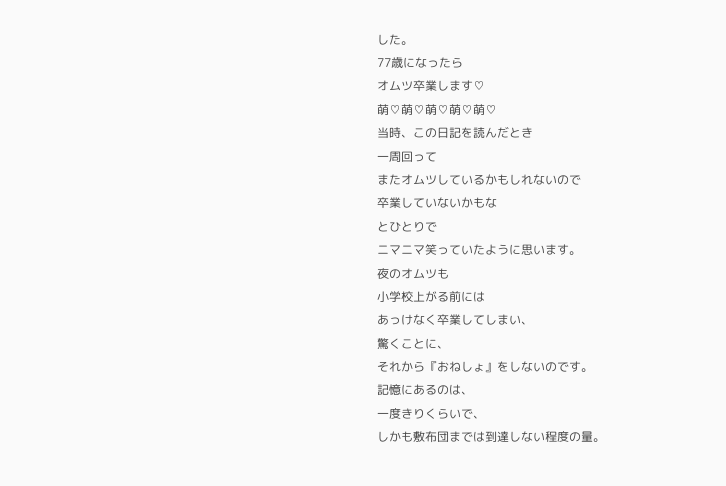した。
77歳になったら
オムツ卒業します♡
萌♡萌♡萌♡萌♡萌♡
当時、この日記を読んだとき
一周回って
またオムツしているかもしれないので
卒業していないかもな
とひとりで
ニマニマ笑っていたように思います。
夜のオムツも
小学校上がる前には
あっけなく卒業してしまい、
驚くことに、
それから『おねしょ』をしないのです。
記憶にあるのは、
一度きりくらいで、
しかも敷布団までは到達しない程度の量。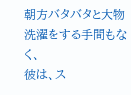朝方バタバタと大物洗濯をする手間もなく、
彼は、ス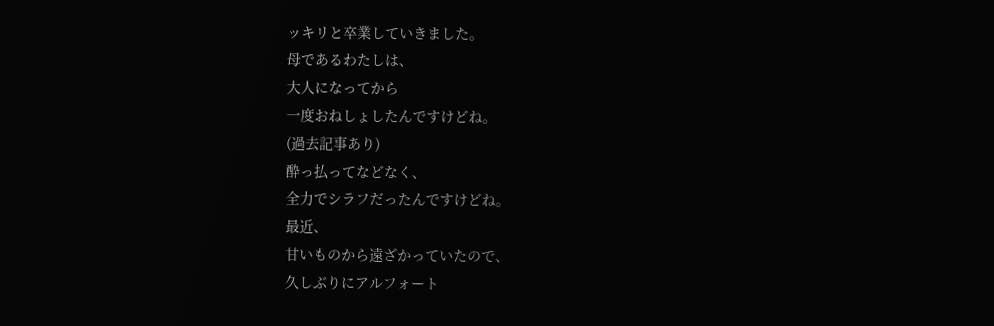ッキリと卒業していきました。
母であるわたしは、
大人になってから
一度おねしょしたんですけどね。
(過去記事あり)
酔っ払ってなどなく、
全力でシラフだったんですけどね。
最近、
甘いものから遠ざかっていたので、
久しぶりにアルフォート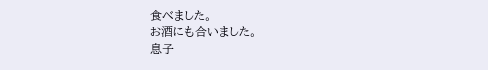食べました。
お酒にも合いました。
息子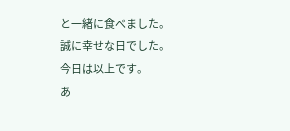と一緒に食べました。
誠に幸せな日でした。
今日は以上です。
あ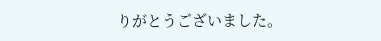りがとうございました。